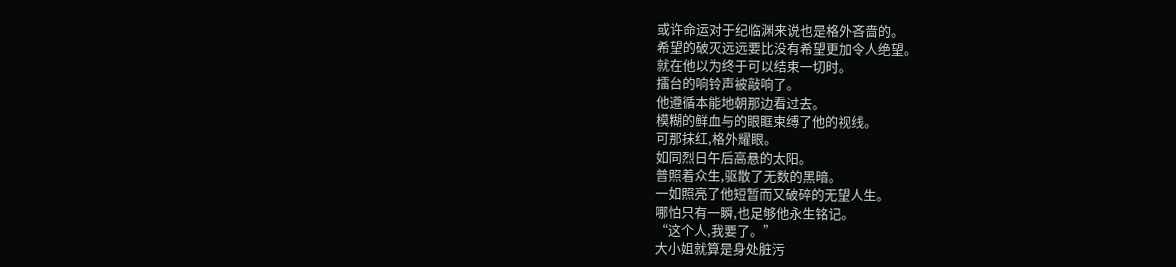或许命运对于纪临渊来说也是格外吝啬的。
希望的破灭远远要比没有希望更加令人绝望。
就在他以为终于可以结束一切时。
擂台的响铃声被敲响了。
他遵循本能地朝那边看过去。
模糊的鲜血与的眼眶束缚了他的视线。
可那抹红,格外耀眼。
如同烈日午后高悬的太阳。
普照着众生,驱散了无数的黑暗。
一如照亮了他短暂而又破碎的无望人生。
哪怕只有一瞬,也足够他永生铭记。
“这个人,我要了。”
大小姐就算是身处脏污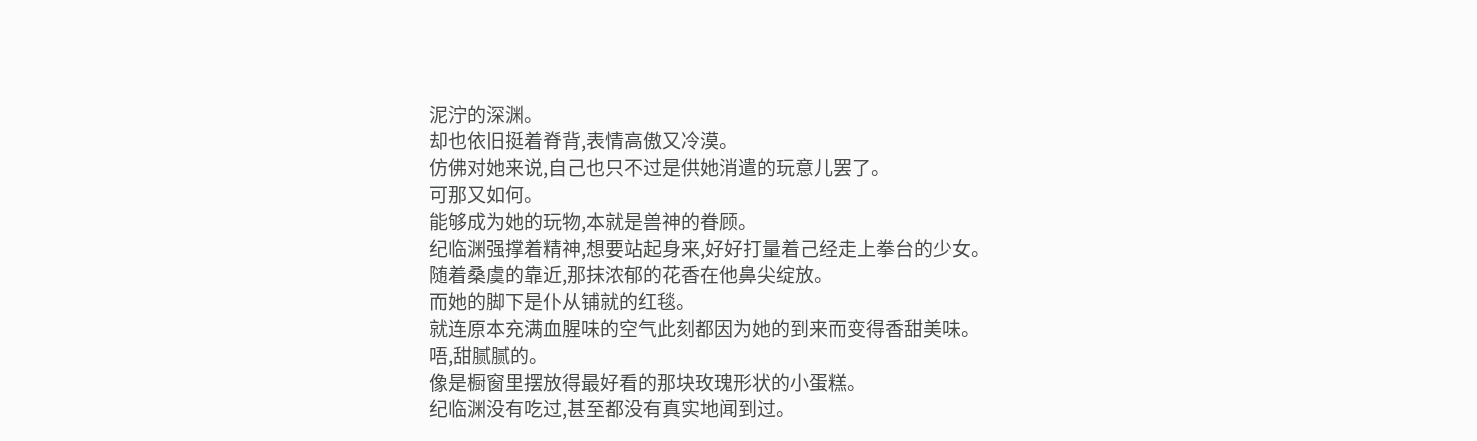泥泞的深渊。
却也依旧挺着脊背,表情高傲又冷漠。
仿佛对她来说,自己也只不过是供她消遣的玩意儿罢了。
可那又如何。
能够成为她的玩物,本就是兽神的眷顾。
纪临渊强撑着精神,想要站起身来,好好打量着己经走上拳台的少女。
随着桑虞的靠近,那抹浓郁的花香在他鼻尖绽放。
而她的脚下是仆从铺就的红毯。
就连原本充满血腥味的空气此刻都因为她的到来而变得香甜美味。
唔,甜腻腻的。
像是橱窗里摆放得最好看的那块玫瑰形状的小蛋糕。
纪临渊没有吃过,甚至都没有真实地闻到过。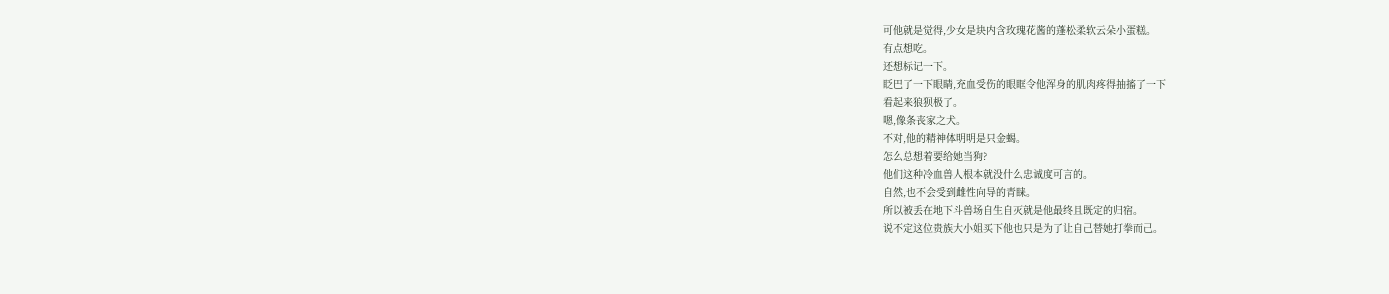可他就是觉得,少女是块内含玫瑰花酱的蓬松柔软云朵小蛋糕。
有点想吃。
还想标记一下。
眨巴了一下眼睛,充血受伤的眼眶令他浑身的肌肉疼得抽搐了一下
看起来狼狈极了。
嗯,像条丧家之犬。
不对,他的精神体明明是只金蝎。
怎么总想着要给她当狗?
他们这种冷血兽人根本就没什么忠诚度可言的。
自然,也不会受到雌性向导的青睐。
所以被丢在地下斗兽场自生自灭就是他最终且既定的归宿。
说不定这位贵族大小姐买下他也只是为了让自己替她打拳而己。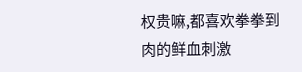权贵嘛,都喜欢拳拳到肉的鲜血刺激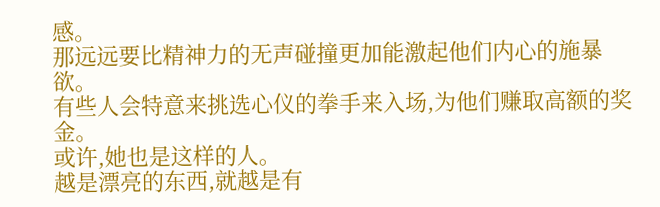感。
那远远要比精神力的无声碰撞更加能激起他们内心的施暴欲。
有些人会特意来挑选心仪的拳手来入场,为他们赚取高额的奖金。
或许,她也是这样的人。
越是漂亮的东西,就越是有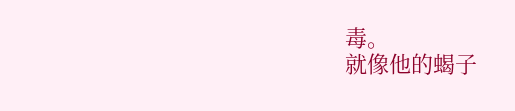毒。
就像他的蝎子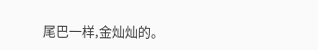尾巴一样,金灿灿的。